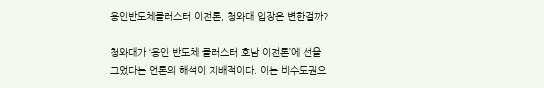용인반도체클러스터 이전론, 청와대 입장은 변한걸까?

청와대가 ‘용인 반도체 클러스터 호남 이전론’에 선을 그었다는 언론의 해석이 지배적이다. 이는 비수도권으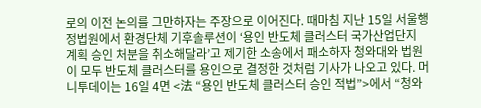로의 이전 논의를 그만하자는 주장으로 이어진다. 때마침 지난 15일 서울행정법원에서 환경단체 기후솔루션이 ‘용인 반도체 클러스터 국가산업단지 계획 승인 처분을 취소해달라’고 제기한 소송에서 패소하자 청와대와 법원이 모두 반도체 클러스터를 용인으로 결정한 것처럼 기사가 나오고 있다. 머니투데이는 16일 4면 <法 “용인 반도체 클러스터 승인 적법”>에서 “청와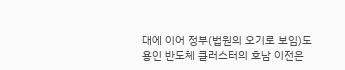대에 이어 정부(법원의 오기로 보임)도 용인 반도체 클러스터의 호남 이전은